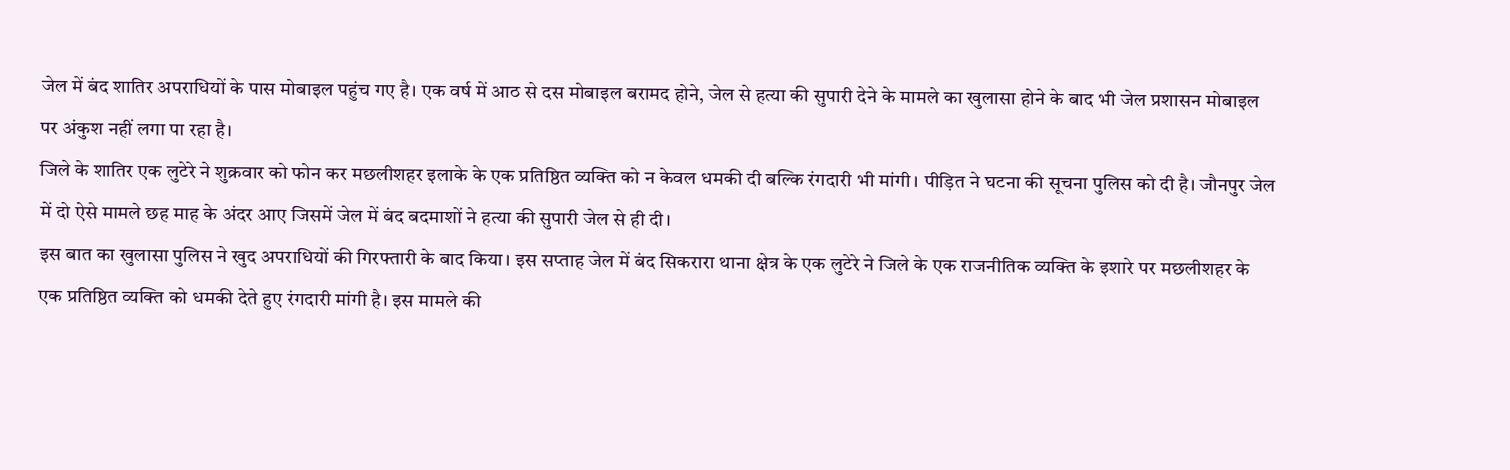जेल में बंद शातिर अपराधियों के पास मोबाइल पहुंच गए है। एक वर्ष में आठ से दस मोबाइल बरामद होने, जेल से हत्या की सुपारी देने के मामले का खुलासा होने के बाद भी जेल प्रशासन मोबाइल पर अंकुश नहीं लगा पा रहा है।
जिले के शातिर एक लुटेरे ने शुक्रवार को फोन कर मछलीशहर इलाके के एक प्रतिष्ठित व्यक्ति को न केवल धमकी दी बल्कि रंगदारी भी मांगी। पीड़ित ने घटना की सूचना पुलिस को दी है। जौनपुर जेल में दो ऐसे मामले छह माह के अंदर आए जिसमें जेल में बंद बदमाशों ने हत्या की सुपारी जेल से ही दी।
इस बात का खुलासा पुलिस ने खुद अपराधियों की गिरफ्तारी के बाद किया। इस सप्ताह जेल में बंद सिकरारा थाना क्षेत्र के एक लुटेरे ने जिले के एक राजनीतिक व्यक्ति के इशारे पर मछलीशहर के एक प्रतिष्ठित व्यक्ति को धमकी देते हुए रंगदारी मांगी है। इस मामले की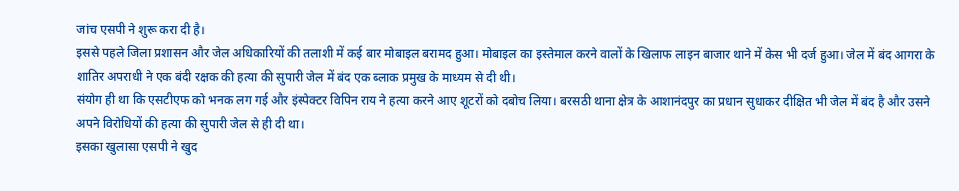जांच एसपी ने शुरू करा दी है।
इससे पहले जिला प्रशासन और जेल अधिकारियों की तलाशी में कई बार मोबाइल बरामद हुआ। मोबाइल का इस्तेमाल करने वालों के खिलाफ लाइन बाजार थाने में केस भी दर्ज हुआ। जेल में बंद आगरा के शातिर अपराधी ने एक बंदी रक्षक की हत्या की सुपारी जेल में बंद एक ब्लाक प्रमुख के माध्यम से दी थी।
संयोग ही था कि एसटीएफ को भनक लग गई और इंस्पेक्टर विपिन राय ने हत्या करने आए शूटरों को दबोच लिया। बरसठी थाना क्षेत्र के आशानंदपुर का प्रधान सुधाकर दीक्षित भी जेल में बंद है और उसने अपने विरोधियों की हत्या की सुपारी जेल से ही दी था।
इसका खुलासा एसपी ने खुद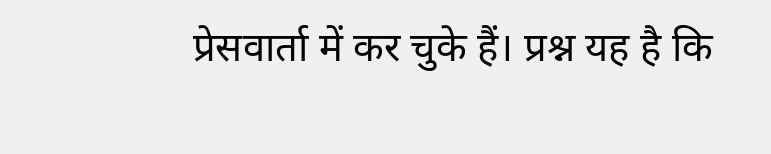प्रेसवार्ता में कर चुके हैं। प्रश्न यह है कि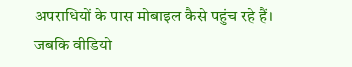अपराधियों के पास मोबाइल कैसे पहुंच रहे हैं। जबकि वीडियो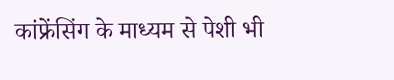कांफ्रेंसिंग के माध्यम से पेशी भी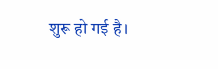शुरू हो गई है।